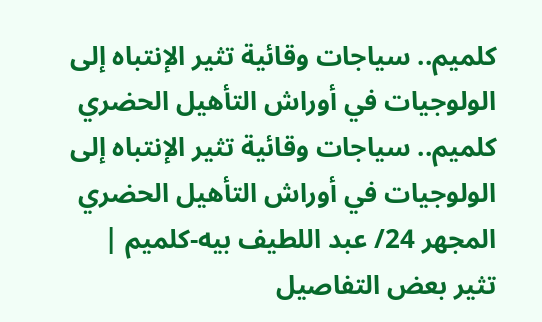كلميم.. سياجات وقائية تثير الإنتباه إلى الولوجيات في أوراش التأهيل الحضري
كلميم.. سياجات وقائية تثير الإنتباه إلى الولوجيات في أوراش التأهيل الحضري
المجهر 24/ عبد اللطيف بيه-كلميم |
تثير بعض التفاصيل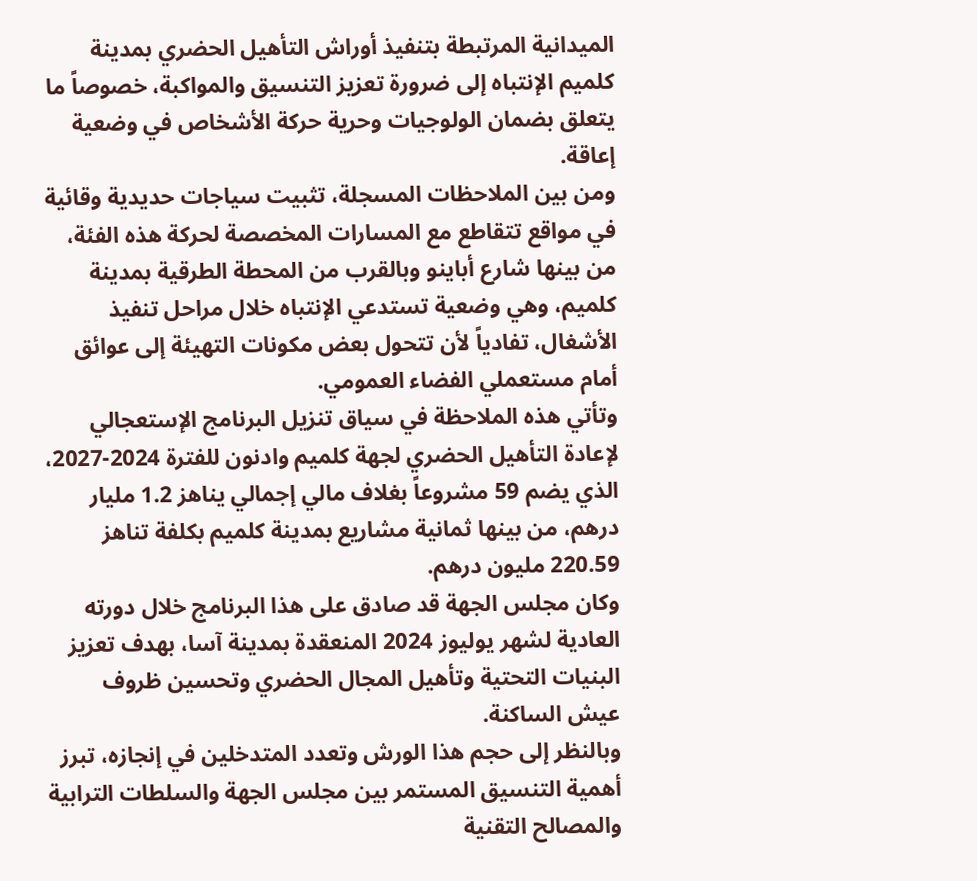الميدانية المرتبطة بتنفيذ أوراش التأهيل الحضري بمدينة كلميم الإنتباه إلى ضرورة تعزيز التنسيق والمواكبة، خصوصاً ما يتعلق بضمان الولوجيات وحرية حركة الأشخاص في وضعية إعاقة.
ومن بين الملاحظات المسجلة، تثبيت سياجات حديدية وقائية في مواقع تتقاطع مع المسارات المخصصة لحركة هذه الفئة، من بينها شارع أباينو وبالقرب من المحطة الطرقية بمدينة كلميم، وهي وضعية تستدعي الإنتباه خلال مراحل تنفيذ الأشغال، تفادياً لأن تتحول بعض مكونات التهيئة إلى عوائق أمام مستعملي الفضاء العمومي.
وتأتي هذه الملاحظة في سياق تنزيل البرنامج الإستعجالي لإعادة التأهيل الحضري لجهة كلميم وادنون للفترة 2024-2027، الذي يضم 59 مشروعاً بغلاف مالي إجمالي يناهز 1.2 مليار درهم، من بينها ثمانية مشاريع بمدينة كلميم بكلفة تناهز 220.59 مليون درهم.
وكان مجلس الجهة قد صادق على هذا البرنامج خلال دورته العادية لشهر يوليوز 2024 المنعقدة بمدينة آسا، بهدف تعزيز البنيات التحتية وتأهيل المجال الحضري وتحسين ظروف عيش الساكنة.
وبالنظر إلى حجم هذا الورش وتعدد المتدخلين في إنجازه، تبرز أهمية التنسيق المستمر بين مجلس الجهة والسلطات الترابية والمصالح التقنية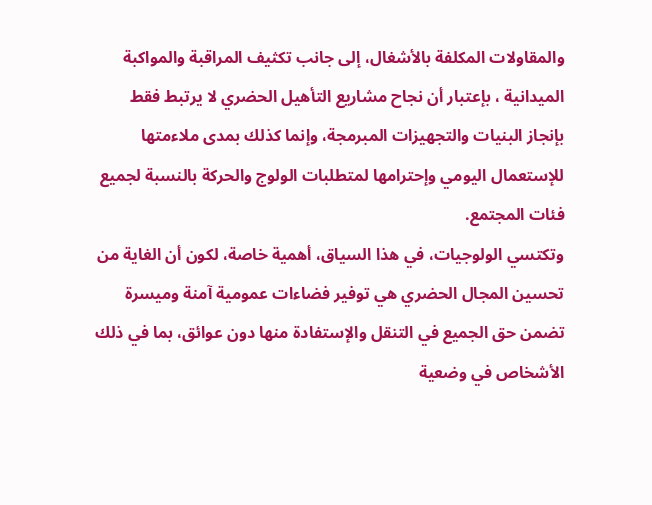والمقاولات المكلفة بالأشغال، إلى جانب تكثيف المراقبة والمواكبة الميدانية ، بإعتبار أن نجاح مشاريع التأهيل الحضري لا يرتبط فقط بإنجاز البنيات والتجهيزات المبرمجة، وإنما كذلك بمدى ملاءمتها للإستعمال اليومي وإحترامها لمتطلبات الولوج والحركة بالنسبة لجميع فئات المجتمع.
وتكتسي الولوجيات، في هذا السياق، أهمية خاصة، لكون أن الغاية من تحسين المجال الحضري هي توفير فضاءات عمومية آمنة وميسرة تضمن حق الجميع في التنقل والإستفادة منها دون عوائق، بما في ذلك الأشخاص في وضعية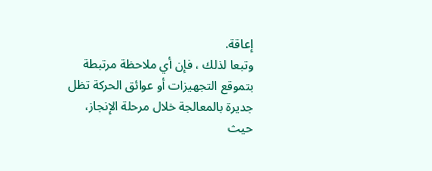إعاقة.
وتبعا لذلك ، فإن أي ملاحظة مرتبطة بتموقع التجهيزات أو عوائق الحركة تظل جديرة بالمعالجة خلال مرحلة الإنجاز، حيث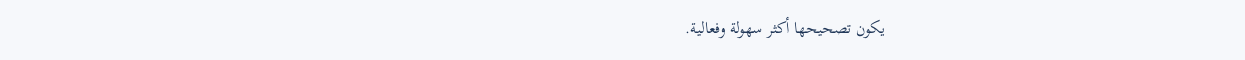يكون تصحيحها أكثر سهولة وفعالية.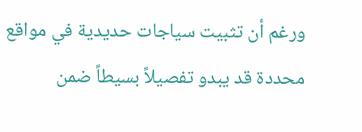ورغم أن تثبيت سياجات حديدية في مواقع محددة قد يبدو تفصيلاً بسيطاً ضمن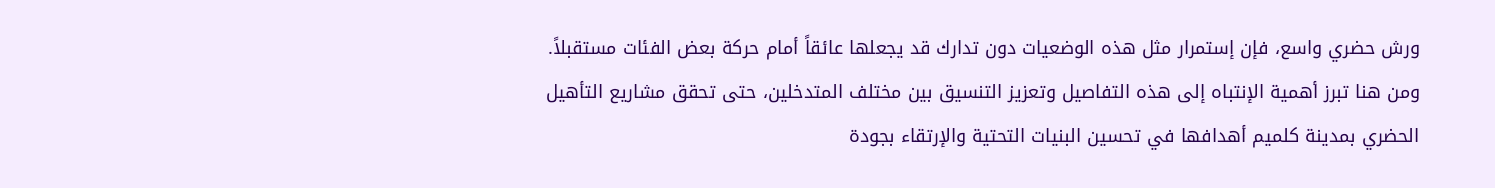ورش حضري واسع، فإن إستمرار مثل هذه الوضعيات دون تدارك قد يجعلها عائقاً أمام حركة بعض الفئات مستقبلاً.
ومن هنا تبرز أهمية الإنتباه إلى هذه التفاصيل وتعزيز التنسيق بين مختلف المتدخلين، حتى تحقق مشاريع التأهيل الحضري بمدينة كلميم أهدافها في تحسين البنيات التحتية والإرتقاء بجودة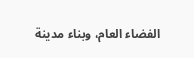الفضاء العام، وبناء مدينة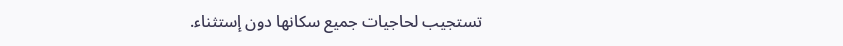تستجيب لحاجيات جميع سكانها دون إستثناء.